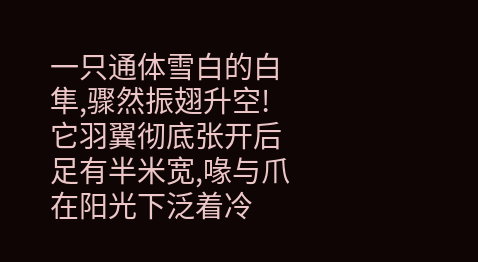一只通体雪白的白隼,骤然振翅升空!
它羽翼彻底张开后足有半米宽,喙与爪在阳光下泛着冷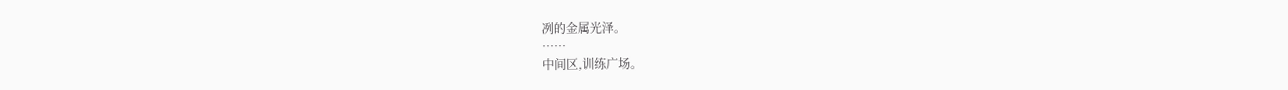冽的金属光泽。
……
中间区,训练广场。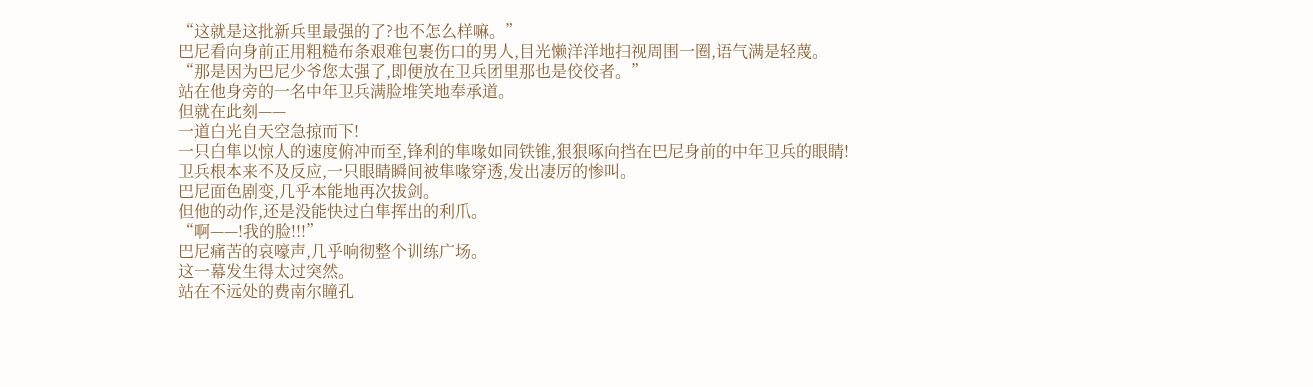“这就是这批新兵里最强的了?也不怎么样嘛。”
巴尼看向身前正用粗糙布条艰难包裹伤口的男人,目光懒洋洋地扫视周围一圈,语气满是轻蔑。
“那是因为巴尼少爷您太强了,即便放在卫兵团里那也是佼佼者。”
站在他身旁的一名中年卫兵满脸堆笑地奉承道。
但就在此刻——
一道白光自天空急掠而下!
一只白隼以惊人的速度俯冲而至,锋利的隼喙如同铁锥,狠狠啄向挡在巴尼身前的中年卫兵的眼睛!
卫兵根本来不及反应,一只眼睛瞬间被隼喙穿透,发出凄厉的惨叫。
巴尼面色剧变,几乎本能地再次拔剑。
但他的动作,还是没能快过白隼挥出的利爪。
“啊——!我的脸!!!”
巴尼痛苦的哀嚎声,几乎响彻整个训练广场。
这一幕发生得太过突然。
站在不远处的费南尔瞳孔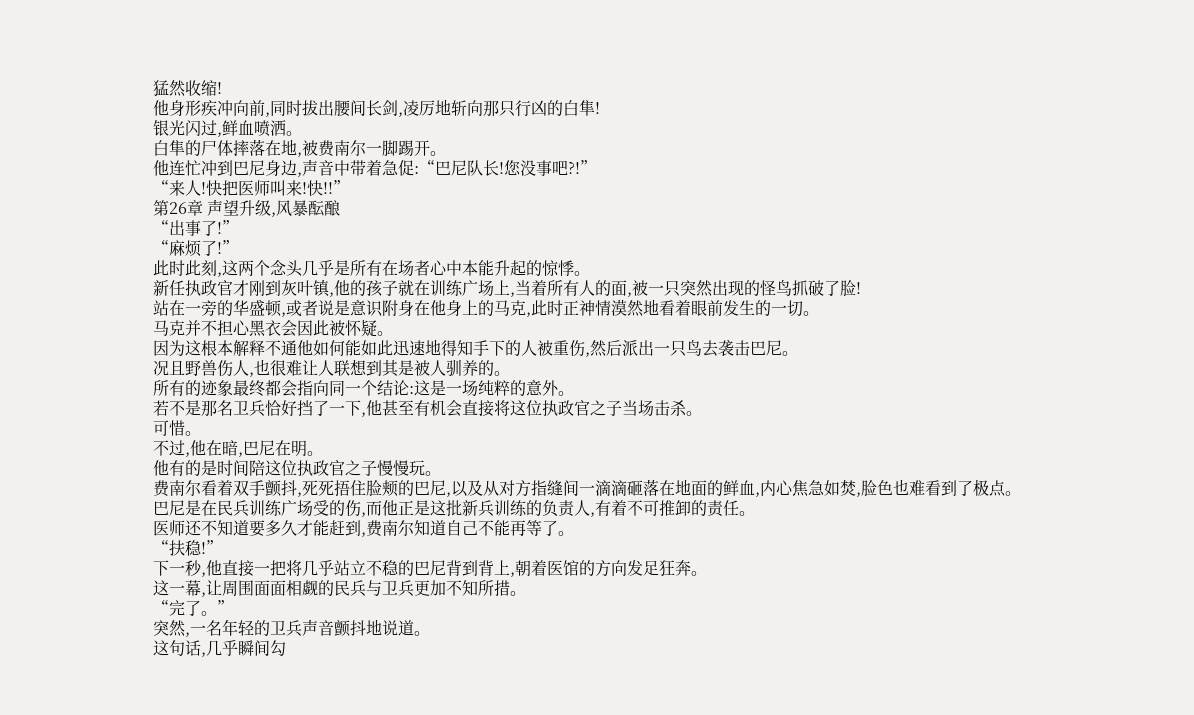猛然收缩!
他身形疾冲向前,同时拔出腰间长剑,凌厉地斩向那只行凶的白隼!
银光闪过,鲜血喷洒。
白隼的尸体摔落在地,被费南尔一脚踢开。
他连忙冲到巴尼身边,声音中带着急促:“巴尼队长!您没事吧?!”
“来人!快把医师叫来!快!!”
第26章 声望升级,风暴酝酿
“出事了!”
“麻烦了!”
此时此刻,这两个念头几乎是所有在场者心中本能升起的惊悸。
新任执政官才刚到灰叶镇,他的孩子就在训练广场上,当着所有人的面,被一只突然出现的怪鸟抓破了脸!
站在一旁的华盛顿,或者说是意识附身在他身上的马克,此时正神情漠然地看着眼前发生的一切。
马克并不担心黑衣会因此被怀疑。
因为这根本解释不通他如何能如此迅速地得知手下的人被重伤,然后派出一只鸟去袭击巴尼。
况且野兽伤人,也很难让人联想到其是被人驯养的。
所有的迹象最终都会指向同一个结论:这是一场纯粹的意外。
若不是那名卫兵恰好挡了一下,他甚至有机会直接将这位执政官之子当场击杀。
可惜。
不过,他在暗,巴尼在明。
他有的是时间陪这位执政官之子慢慢玩。
费南尔看着双手颤抖,死死捂住脸颊的巴尼,以及从对方指缝间一滴滴砸落在地面的鲜血,内心焦急如焚,脸色也难看到了极点。
巴尼是在民兵训练广场受的伤,而他正是这批新兵训练的负责人,有着不可推卸的责任。
医师还不知道要多久才能赶到,费南尔知道自己不能再等了。
“扶稳!”
下一秒,他直接一把将几乎站立不稳的巴尼背到背上,朝着医馆的方向发足狂奔。
这一幕,让周围面面相觑的民兵与卫兵更加不知所措。
“完了。”
突然,一名年轻的卫兵声音颤抖地说道。
这句话,几乎瞬间勾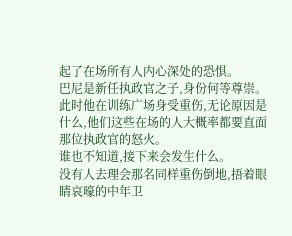起了在场所有人内心深处的恐惧。
巴尼是新任执政官之子,身份何等尊崇。
此时他在训练广场身受重伤,无论原因是什么,他们这些在场的人大概率都要直面那位执政官的怒火。
谁也不知道,接下来会发生什么。
没有人去理会那名同样重伤倒地,捂着眼睛哀嚎的中年卫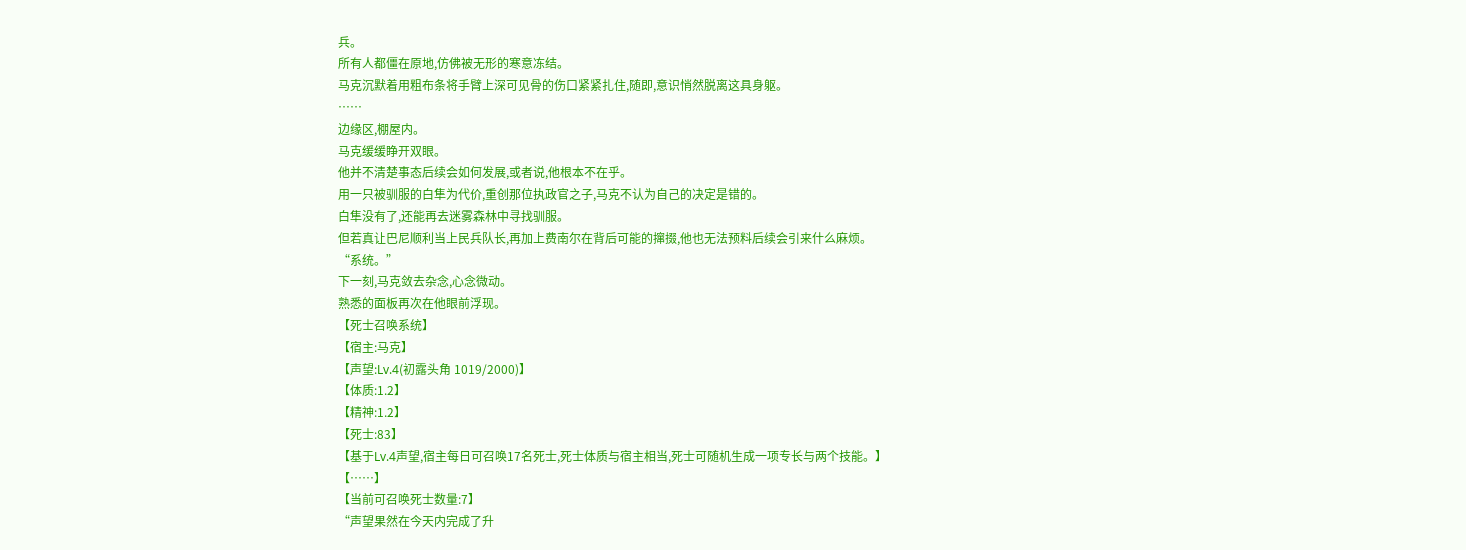兵。
所有人都僵在原地,仿佛被无形的寒意冻结。
马克沉默着用粗布条将手臂上深可见骨的伤口紧紧扎住,随即,意识悄然脱离这具身躯。
……
边缘区,棚屋内。
马克缓缓睁开双眼。
他并不清楚事态后续会如何发展,或者说,他根本不在乎。
用一只被驯服的白隼为代价,重创那位执政官之子,马克不认为自己的决定是错的。
白隼没有了,还能再去迷雾森林中寻找驯服。
但若真让巴尼顺利当上民兵队长,再加上费南尔在背后可能的撺掇,他也无法预料后续会引来什么麻烦。
“系统。”
下一刻,马克敛去杂念,心念微动。
熟悉的面板再次在他眼前浮现。
【死士召唤系统】
【宿主:马克】
【声望:Lv.4(初露头角 1019/2000)】
【体质:1.2】
【精神:1.2】
【死士:83】
【基于Lv.4声望,宿主每日可召唤17名死士,死士体质与宿主相当,死士可随机生成一项专长与两个技能。】
【……】
【当前可召唤死士数量:7】
“声望果然在今天内完成了升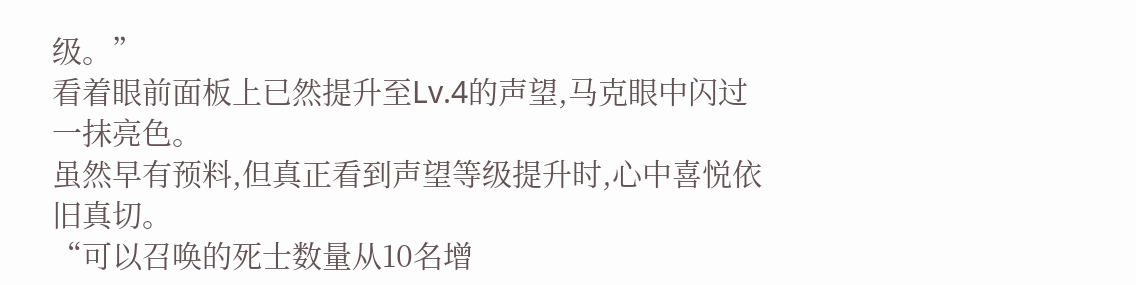级。”
看着眼前面板上已然提升至Lv.4的声望,马克眼中闪过一抹亮色。
虽然早有预料,但真正看到声望等级提升时,心中喜悦依旧真切。
“可以召唤的死士数量从10名增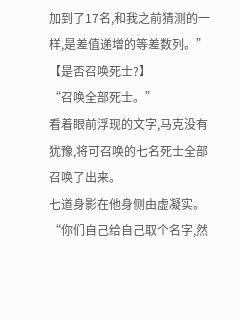加到了17名,和我之前猜测的一样,是差值递增的等差数列。”
【是否召唤死士?】
“召唤全部死士。”
看着眼前浮现的文字,马克没有犹豫,将可召唤的七名死士全部召唤了出来。
七道身影在他身侧由虚凝实。
“你们自己给自己取个名字,然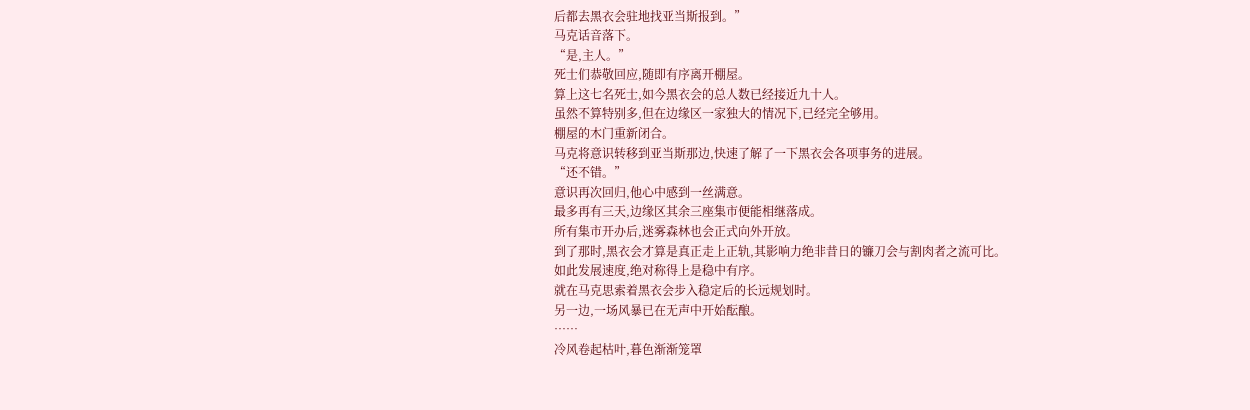后都去黑衣会驻地找亚当斯报到。”
马克话音落下。
“是,主人。”
死士们恭敬回应,随即有序离开棚屋。
算上这七名死士,如今黑衣会的总人数已经接近九十人。
虽然不算特别多,但在边缘区一家独大的情况下,已经完全够用。
棚屋的木门重新闭合。
马克将意识转移到亚当斯那边,快速了解了一下黑衣会各项事务的进展。
“还不错。”
意识再次回归,他心中感到一丝满意。
最多再有三天,边缘区其余三座集市便能相继落成。
所有集市开办后,迷雾森林也会正式向外开放。
到了那时,黑衣会才算是真正走上正轨,其影响力绝非昔日的镰刀会与割肉者之流可比。
如此发展速度,绝对称得上是稳中有序。
就在马克思索着黑衣会步入稳定后的长远规划时。
另一边,一场风暴已在无声中开始酝酿。
……
冷风卷起枯叶,暮色渐渐笼罩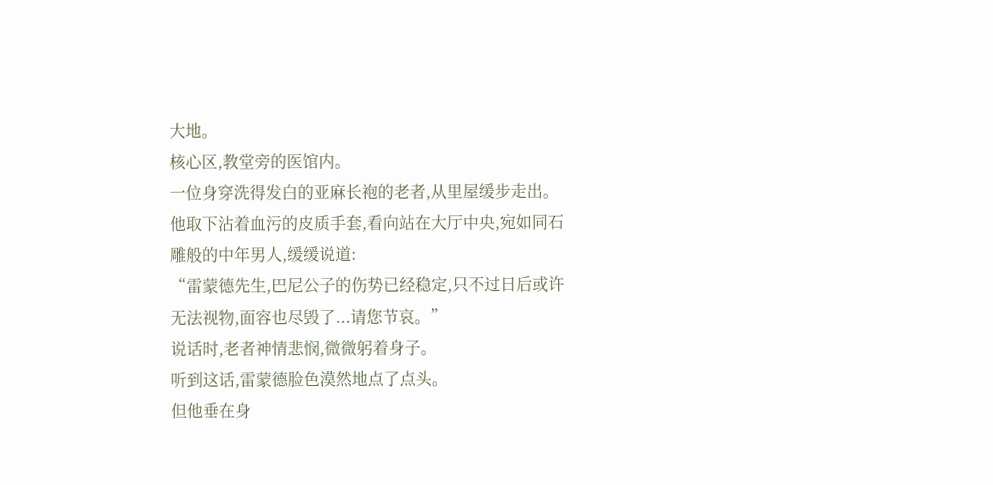大地。
核心区,教堂旁的医馆内。
一位身穿洗得发白的亚麻长袍的老者,从里屋缓步走出。
他取下沾着血污的皮质手套,看向站在大厅中央,宛如同石雕般的中年男人,缓缓说道:
“雷蒙德先生,巴尼公子的伤势已经稳定,只不过日后或许无法视物,面容也尽毁了...请您节哀。”
说话时,老者神情悲悯,微微躬着身子。
听到这话,雷蒙德脸色漠然地点了点头。
但他垂在身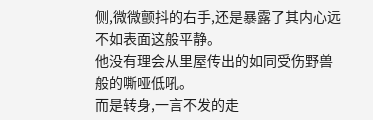侧,微微颤抖的右手,还是暴露了其内心远不如表面这般平静。
他没有理会从里屋传出的如同受伤野兽般的嘶哑低吼。
而是转身,一言不发的走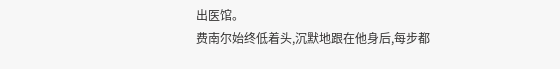出医馆。
费南尔始终低着头,沉默地跟在他身后,每步都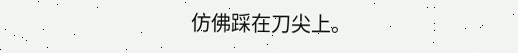仿佛踩在刀尖上。